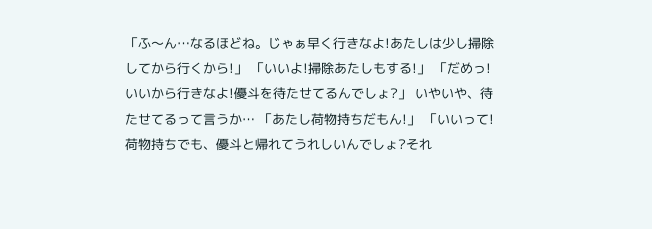「ふ〜ん…なるほどね。じゃぁ早く行きなよ!あたしは少し掃除してから行くから!」 「いいよ!掃除あたしもする!」 「だめっ!いいから行きなよ!優斗を待たせてるんでしょ?」 いやいや、待たせてるって言うか… 「あたし荷物持ちだもん!」 「いいって!荷物持ちでも、優斗と帰れてうれしいんでしょ?それ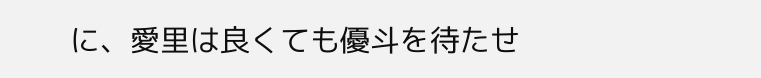に、愛里は良くても優斗を待たせ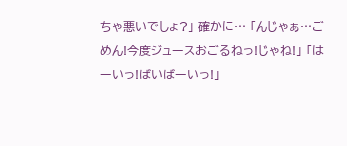ちゃ悪いでしょ?」 確かに… 「んじゃぁ…ごめん!今度ジュースおごるねっ!じゃね!」 「はーいっ!ばいばーいっ!」